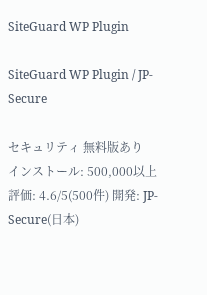SiteGuard WP Plugin

SiteGuard WP Plugin / JP-Secure

セキュリティ 無料版あり
インストール: 500,000以上 評価: 4.6/5(500件) 開発: JP-Secure(日本)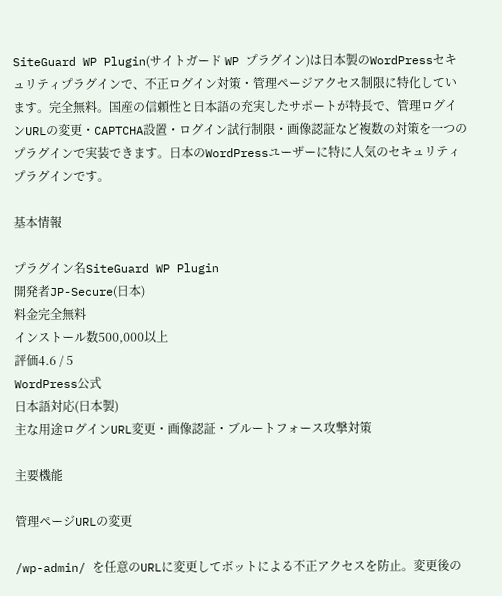SiteGuard WP Plugin(サイトガード WP プラグイン)は日本製のWordPressセキュリティプラグインで、不正ログイン対策・管理ページアクセス制限に特化しています。完全無料。国産の信頼性と日本語の充実したサポートが特長で、管理ログインURLの変更・CAPTCHA設置・ログイン試行制限・画像認証など複数の対策を一つのプラグインで実装できます。日本のWordPressユーザーに特に人気のセキュリティプラグインです。

基本情報

プラグイン名SiteGuard WP Plugin
開発者JP-Secure(日本)
料金完全無料
インストール数500,000以上
評価4.6 / 5
WordPress公式
日本語対応(日本製)
主な用途ログインURL変更・画像認証・ブルートフォース攻撃対策

主要機能

管理ページURLの変更

/wp-admin/ を任意のURLに変更してボットによる不正アクセスを防止。変更後の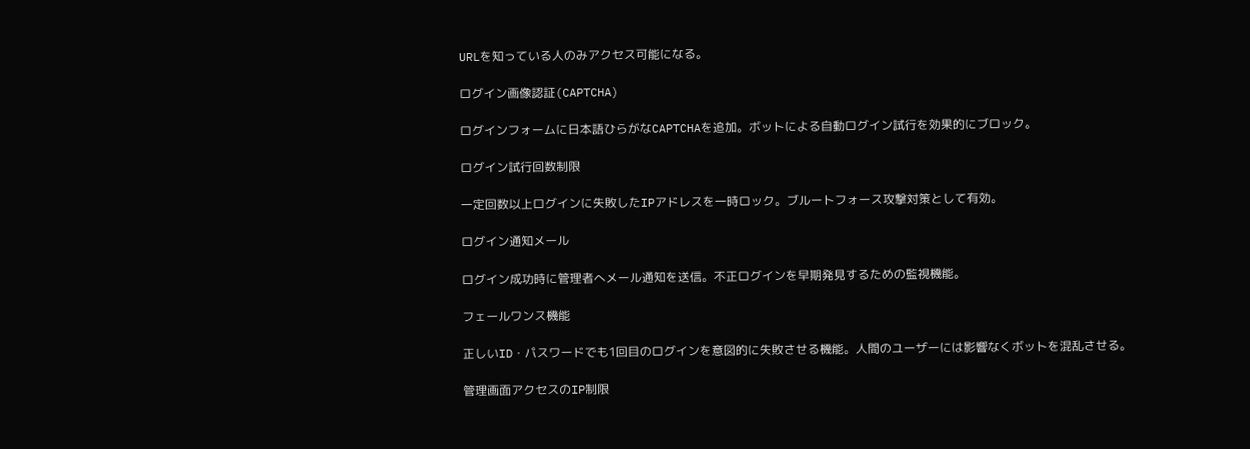URLを知っている人のみアクセス可能になる。

ログイン画像認証(CAPTCHA)

ログインフォームに日本語ひらがなCAPTCHAを追加。ボットによる自動ログイン試行を効果的にブロック。

ログイン試行回数制限

一定回数以上ログインに失敗したIPアドレスを一時ロック。ブルートフォース攻撃対策として有効。

ログイン通知メール

ログイン成功時に管理者へメール通知を送信。不正ログインを早期発見するための監視機能。

フェールワンス機能

正しいID・パスワードでも1回目のログインを意図的に失敗させる機能。人間のユーザーには影響なくボットを混乱させる。

管理画面アクセスのIP制限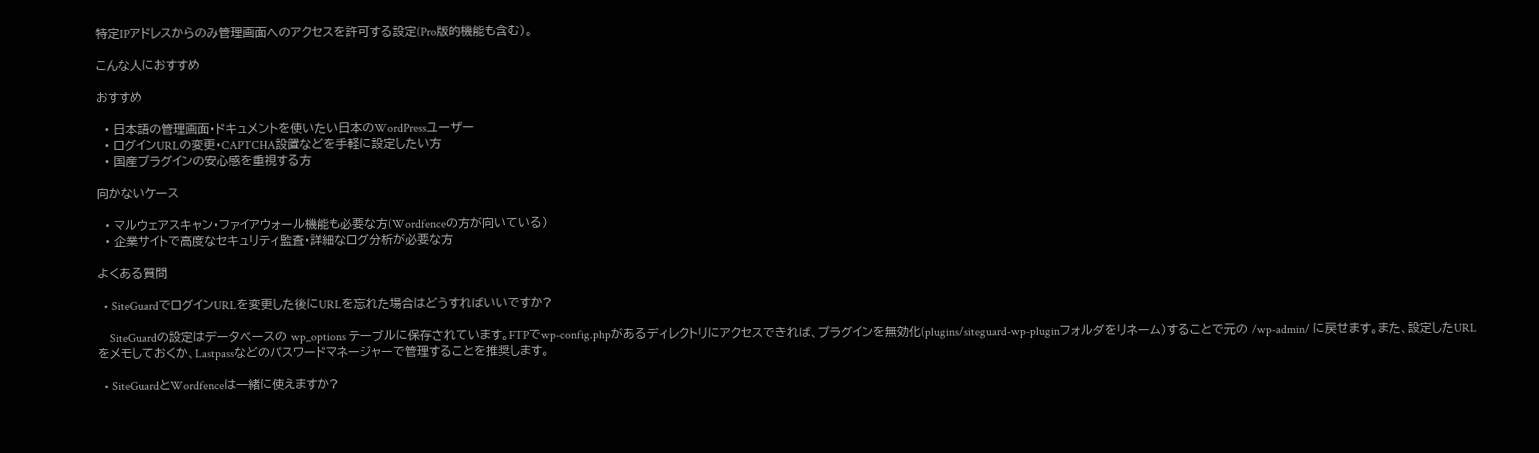特定IPアドレスからのみ管理画面へのアクセスを許可する設定(Pro版的機能も含む)。

こんな人におすすめ

おすすめ

  • 日本語の管理画面・ドキュメントを使いたい日本のWordPressユーザー
  • ログインURLの変更・CAPTCHA設置などを手軽に設定したい方
  • 国産プラグインの安心感を重視する方

向かないケース

  • マルウェアスキャン・ファイアウォール機能も必要な方(Wordfenceの方が向いている)
  • 企業サイトで高度なセキュリティ監査・詳細なログ分析が必要な方

よくある質問

  • SiteGuardでログインURLを変更した後にURLを忘れた場合はどうすればいいですか?

    SiteGuardの設定はデータベースの wp_options テーブルに保存されています。FTPでwp-config.phpがあるディレクトリにアクセスできれば、プラグインを無効化(plugins/siteguard-wp-pluginフォルダをリネーム)することで元の /wp-admin/ に戻せます。また、設定したURLをメモしておくか、Lastpassなどのパスワードマネージャーで管理することを推奨します。

  • SiteGuardとWordfenceは一緒に使えますか?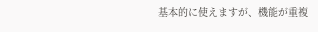基本的に使えますが、機能が重複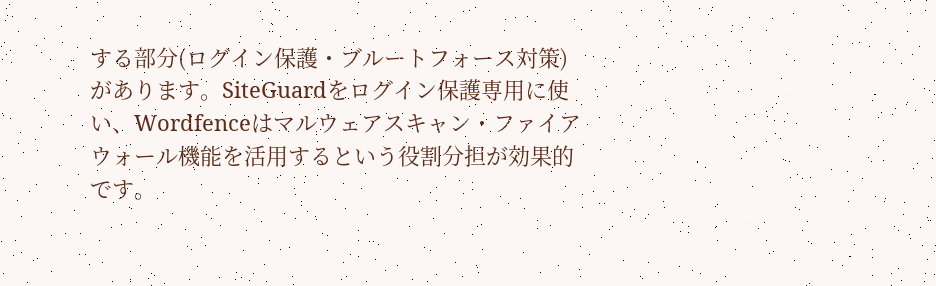する部分(ログイン保護・ブルートフォース対策)があります。SiteGuardをログイン保護専用に使い、Wordfenceはマルウェアスキャン・ファイアウォール機能を活用するという役割分担が効果的です。